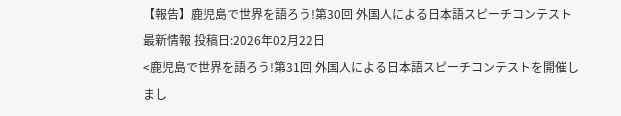【報告】鹿児島で世界を語ろう!第30回 外国人による日本語スピーチコンテスト
最新情報 投稿日:2026年02月22日
<鹿児島で世界を語ろう!第31回 外国人による日本語スピーチコンテストを開催しまし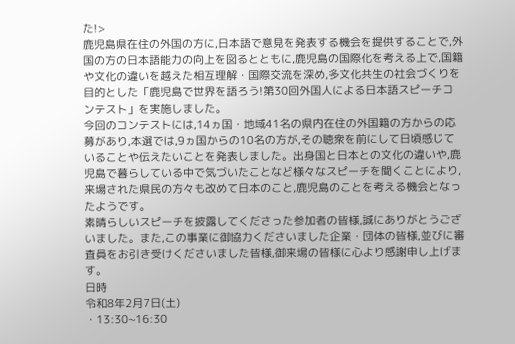た!>
鹿児島県在住の外国の方に,日本語で意見を発表する機会を提供することで,外国の方の日本語能力の向上を図るとともに,鹿児島の国際化を考える上で,国籍や文化の違いを越えた相互理解・国際交流を深め,多文化共生の社会づくりを目的とした「鹿児島で世界を語ろう!第30回外国人による日本語スピーチコンテスト」を実施しました。
今回のコンテストには,14ヵ国・地域41名の県内在住の外国籍の方からの応募があり,本選では,9ヵ国からの10名の方が,その聴衆を前にして日頃感じていることや伝えたいことを発表しました。出身国と日本との文化の違いや,鹿児島で暮らしている中で気づいたことなど様々なスピーチを聞くことにより,来場された県民の方々も改めて日本のこと,鹿児島のことを考える機会となったようです。
素晴らしいスピーチを披露してくださった参加者の皆様,誠にありがとうございました。また,この事業に御協力くださいました企業・団体の皆様,並びに審査員をお引き受けくださいました皆様,御来場の皆様に心より感謝申し上げます。
日時
令和8年2月7日(土)
・13:30~16:30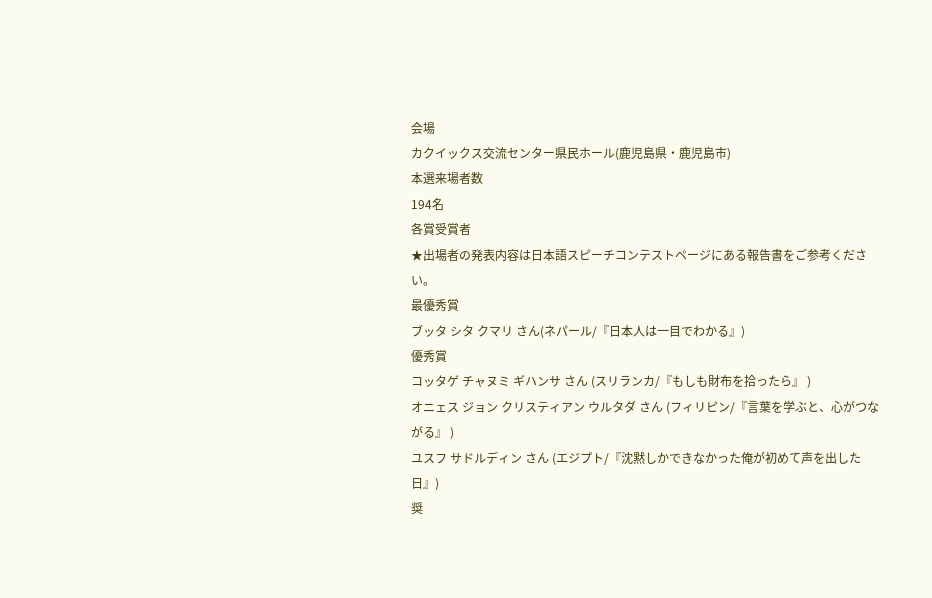会場
カクイックス交流センター県民ホール(鹿児島県・鹿児島市)
本選来場者数
194名
各賞受賞者
★出場者の発表内容は日本語スピーチコンテストページにある報告書をご参考ください。
最優秀賞
ブッタ シタ クマリ さん(ネパール/『日本人は一目でわかる』)
優秀賞
コッタゲ チャヌミ ギハンサ さん (スリランカ/『もしも財布を拾ったら』 )
オニェス ジョン クリスティアン ウルタダ さん (フィリピン/『言葉を学ぶと、心がつながる』 )
ユスフ サドルディン さん (エジプト/『沈黙しかできなかった俺が初めて声を出した日』)
奨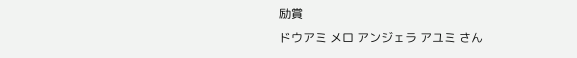励賞
ドウアミ メロ アンジェラ アユミ さん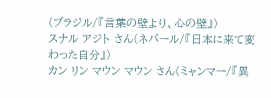(ブラジル/『言葉の壁より、心の壁』)
スナル アジト さん(ネパール/『日本に来て変わった自分』)
カン リン マウン マウン さん(ミャンマー/『異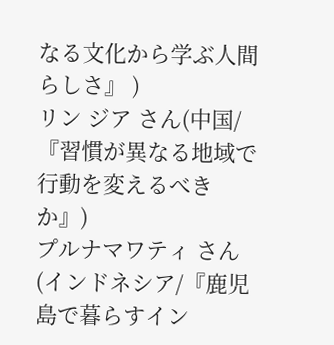なる文化から学ぶ人間らしさ』 )
リン ジア さん(中国/『習慣が異なる地域で行動を変えるべきか』)
プルナマワティ さん(インドネシア/『鹿児島で暮らすイン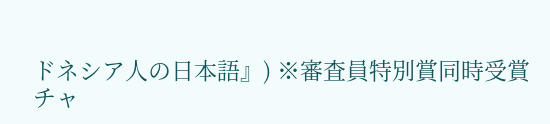ドネシア人の日本語』) ※審査員特別賞同時受賞
チャ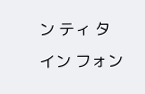ン ティ タイン フォン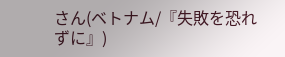さん(ベトナム/『失敗を恐れずに』)